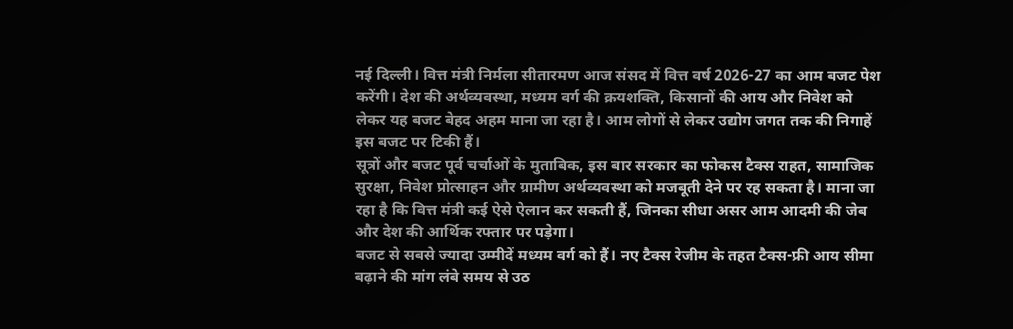नई दिल्ली। वित्त मंत्री निर्मला सीतारमण आज संसद में वित्त वर्ष 2026-27 का आम बजट पेश करेंगी। देश की अर्थव्यवस्था, मध्यम वर्ग की क्रयशक्ति, किसानों की आय और निवेश को लेकर यह बजट बेहद अहम माना जा रहा है। आम लोगों से लेकर उद्योग जगत तक की निगाहें इस बजट पर टिकी हैं।
सूत्रों और बजट पूर्व चर्चाओं के मुताबिक, इस बार सरकार का फोकस टैक्स राहत, सामाजिक सुरक्षा, निवेश प्रोत्साहन और ग्रामीण अर्थव्यवस्था को मजबूती देने पर रह सकता है। माना जा रहा है कि वित्त मंत्री कई ऐसे ऐलान कर सकती हैं, जिनका सीधा असर आम आदमी की जेब और देश की आर्थिक रफ्तार पर पड़ेगा।
बजट से सबसे ज्यादा उम्मीदें मध्यम वर्ग को हैं। नए टैक्स रेजीम के तहत टैक्स-फ्री आय सीमा बढ़ाने की मांग लंबे समय से उठ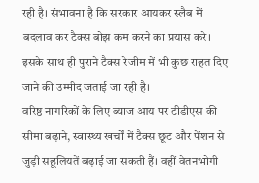रही है। संभावना है कि सरकार आयकर स्लैब में बदलाव कर टैक्स बोझ कम करने का प्रयास करे। इसके साथ ही पुराने टैक्स रेजीम में भी कुछ राहत दिए जाने की उम्मीद जताई जा रही है।
वरिष्ठ नागरिकों के लिए ब्याज आय पर टीडीएस की सीमा बढ़ाने, स्वास्थ्य खर्चों में टैक्स छूट और पेंशन से जुड़ी सहूलियतें बढ़ाई जा सकती हैं। वहीं वेतनभोगी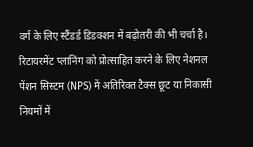वर्ग के लिए स्टैंडर्ड डिडक्शन में बढ़ोतरी की भी चर्चा है।
रिटायरमेंट प्लानिंग को प्रोत्साहित करने के लिए नेशनल पेंशन सिस्टम (NPS) में अतिरिक्त टैक्स छूट या निकासी नियमों में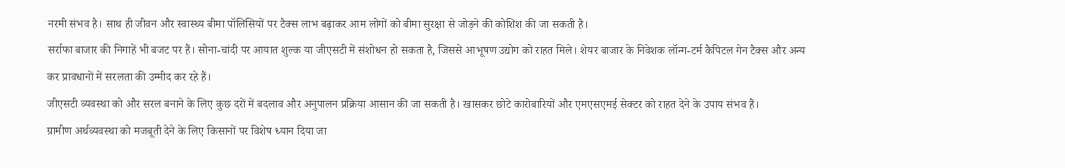नरमी संभव है। साथ ही जीवन और स्वास्थ्य बीमा पॉलिसियों पर टैक्स लाभ बढ़ाकर आम लोगों को बीमा सुरक्षा से जोड़ने की कोशिश की जा सकती है।
सर्राफा बाजार की निगाहें भी बजट पर हैं। सोना-चांदी पर आयात शुल्क या जीएसटी में संशोधन हो सकता है, जिससे आभूषण उद्योग को राहत मिले। शेयर बाजार के निवेशक लॉन्ग-टर्म कैपिटल गेन टैक्स और अन्य कर प्रावधानों में सरलता की उम्मीद कर रहे हैं।
जीएसटी व्यवस्था को और सरल बनाने के लिए कुछ दरों में बदलाव और अनुपालन प्रक्रिया आसान की जा सकती है। खासकर छोटे कारोबारियों और एमएसएमई सेक्टर को राहत देने के उपाय संभव हैं।
ग्रामीण अर्थव्यवस्था को मजबूती देने के लिए किसानों पर विशेष ध्यान दिया जा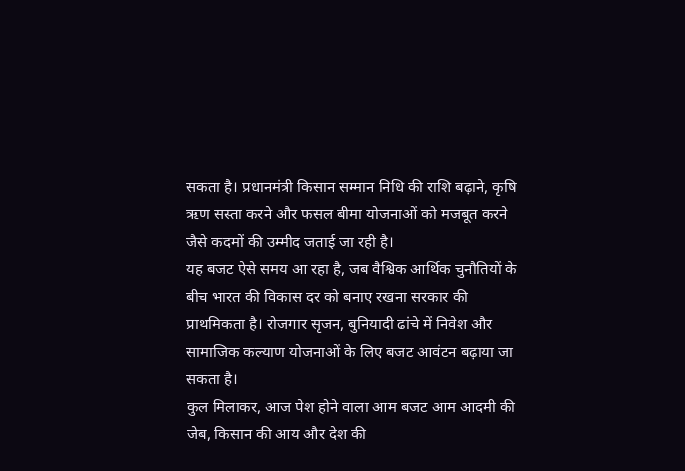सकता है। प्रधानमंत्री किसान सम्मान निधि की राशि बढ़ाने, कृषि ऋण सस्ता करने और फसल बीमा योजनाओं को मजबूत करने जैसे कदमों की उम्मीद जताई जा रही है।
यह बजट ऐसे समय आ रहा है, जब वैश्विक आर्थिक चुनौतियों के बीच भारत की विकास दर को बनाए रखना सरकार की प्राथमिकता है। रोजगार सृजन, बुनियादी ढांचे में निवेश और सामाजिक कल्याण योजनाओं के लिए बजट आवंटन बढ़ाया जा सकता है।
कुल मिलाकर, आज पेश होने वाला आम बजट आम आदमी की जेब, किसान की आय और देश की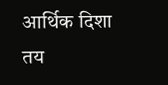आर्थिक दिशा तय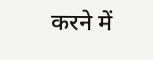करने में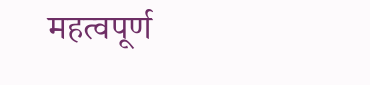महत्वपूर्ण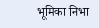भूमिका निभा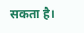सकता है।